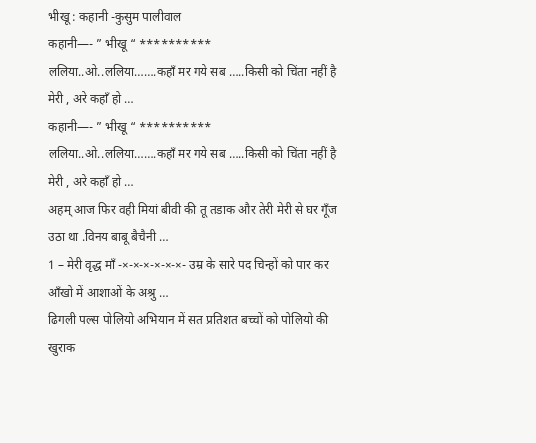भीखू : कहानी -कुसुम पालीवाल
कहानी—- ” भीखू “ ********** ललिया..ओ..ललिया…….कहाँ मर गये सब …..किसी को चिंता नहीं है मेरी , अरे कहाँ हो …
कहानी—- ” भीखू “ ********** ललिया..ओ..ललिया…….कहाँ मर गये सब …..किसी को चिंता नहीं है मेरी , अरे कहाँ हो …
अहम् आज फिर वही मियां बीवी की तू तडाक और तेरी मेरी से घर गूँज उठा था .विनय बाबू बैचैनी …
1 – मेरी वृद्ध माँ -×-×-×-×-×-×- उम्र के सारे पद चिन्हों को पार कर आँखो में आशाओं के अश्रु …
ढिगली पल्स पोलियो अभियान में सत प्रतिशत बच्चों को पोलियो की खुराक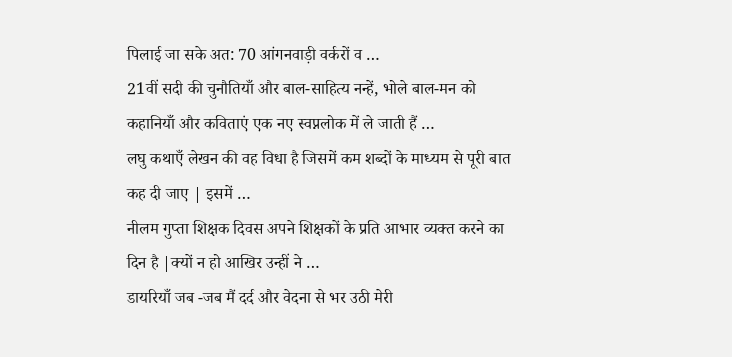पिलाई जा सके अत: 70 आंगनवाड़ी वर्करों व …
21वीं सदी की चुनौतियाँ और बाल-साहित्य नन्हें, भोले बाल-मन को कहानियाँ और कविताएं एक नए स्वप्नलोक में ले जाती हैं …
लघु कथाएँ लेखन की वह विधा है जिसमें कम शब्दों के माध्यम से पूरी बात कह दी जाए | इसमें …
नीलम गुप्ता शिक्षक दिवस अपने शिक्षकों के प्रति आभार व्यक्त करने का दिन है |क्यों न हो आखिर उन्हीं ने …
डायरियाँ जब -जब मैं दर्द और वेदना से भर उठी मेरी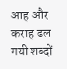आह और कराह ढल गयी शब्दों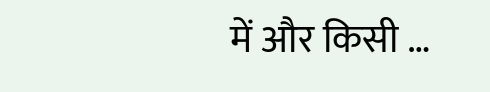में और किसी …